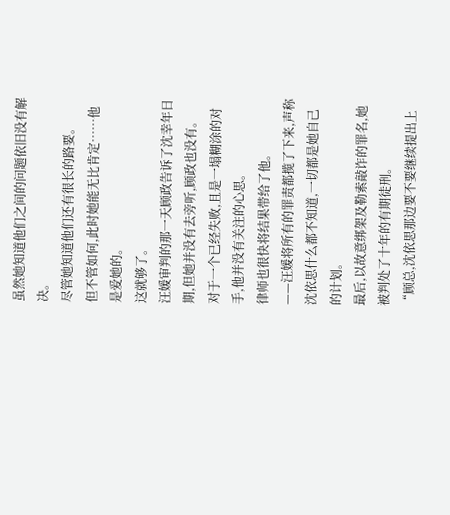虽然她知道他们之间的问题依旧没有解决。
尽管她知道他们还有很长的路要。
但不管如何,此时她能无比肯定……他是爱她的。
这就够了。
汪媛审判的那一天顾政告诉了沈幸年日期,但她并没有去旁听,顾政也没有。
对于一个已经失败,且是一塌糊涂的对手,他并没有关注的心思。
律师也很快将结果带给了他。
——汪媛将所有的罪责都揽了下来,声称沈依思什么都不知道,一切都是她自己的计划。
最后,以故意绑架及勒索敲诈的罪名,她被判处了十年的有期徒刑。
“顾总,沈依思那边要不要继续提出上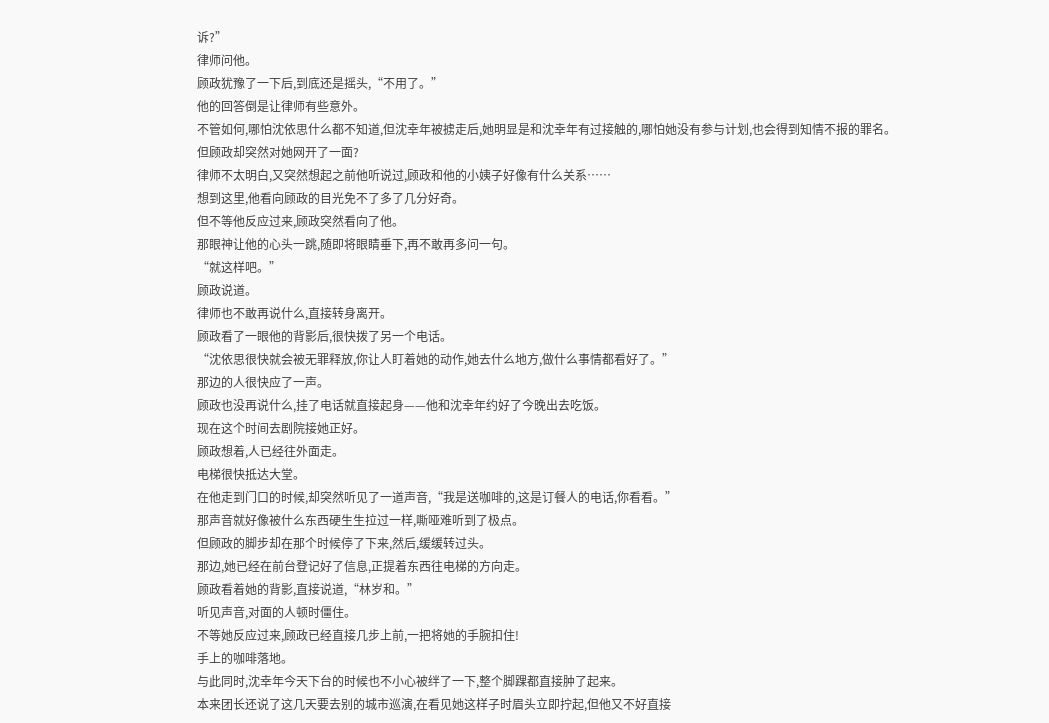诉?”
律师问他。
顾政犹豫了一下后,到底还是摇头,“不用了。”
他的回答倒是让律师有些意外。
不管如何,哪怕沈依思什么都不知道,但沈幸年被掳走后,她明显是和沈幸年有过接触的,哪怕她没有参与计划,也会得到知情不报的罪名。
但顾政却突然对她网开了一面?
律师不太明白,又突然想起之前他听说过,顾政和他的小姨子好像有什么关系……
想到这里,他看向顾政的目光免不了多了几分好奇。
但不等他反应过来,顾政突然看向了他。
那眼神让他的心头一跳,随即将眼睛垂下,再不敢再多问一句。
“就这样吧。”
顾政说道。
律师也不敢再说什么,直接转身离开。
顾政看了一眼他的背影后,很快拨了另一个电话。
“沈依思很快就会被无罪释放,你让人盯着她的动作,她去什么地方,做什么事情都看好了。”
那边的人很快应了一声。
顾政也没再说什么,挂了电话就直接起身——他和沈幸年约好了今晚出去吃饭。
现在这个时间去剧院接她正好。
顾政想着,人已经往外面走。
电梯很快抵达大堂。
在他走到门口的时候,却突然听见了一道声音,“我是送咖啡的,这是订餐人的电话,你看看。”
那声音就好像被什么东西硬生生拉过一样,嘶哑难听到了极点。
但顾政的脚步却在那个时候停了下来,然后,缓缓转过头。
那边,她已经在前台登记好了信息,正提着东西往电梯的方向走。
顾政看着她的背影,直接说道,“林岁和。”
听见声音,对面的人顿时僵住。
不等她反应过来,顾政已经直接几步上前,一把将她的手腕扣住!
手上的咖啡落地。
与此同时,沈幸年今天下台的时候也不小心被绊了一下,整个脚踝都直接肿了起来。
本来团长还说了这几天要去别的城市巡演,在看见她这样子时眉头立即拧起,但他又不好直接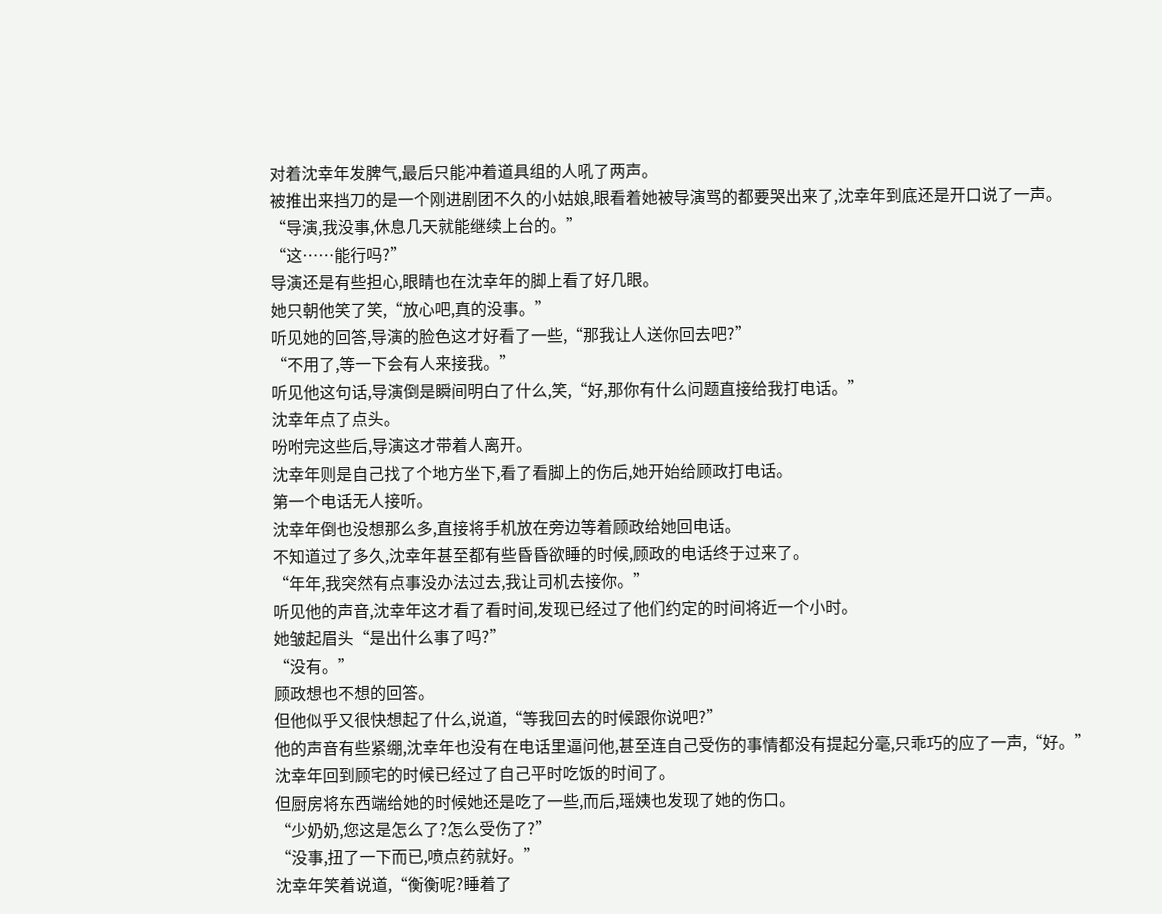对着沈幸年发脾气,最后只能冲着道具组的人吼了两声。
被推出来挡刀的是一个刚进剧团不久的小姑娘,眼看着她被导演骂的都要哭出来了,沈幸年到底还是开口说了一声。
“导演,我没事,休息几天就能继续上台的。”
“这……能行吗?”
导演还是有些担心,眼睛也在沈幸年的脚上看了好几眼。
她只朝他笑了笑,“放心吧,真的没事。”
听见她的回答,导演的脸色这才好看了一些,“那我让人送你回去吧?”
“不用了,等一下会有人来接我。”
听见他这句话,导演倒是瞬间明白了什么,笑,“好,那你有什么问题直接给我打电话。”
沈幸年点了点头。
吩咐完这些后,导演这才带着人离开。
沈幸年则是自己找了个地方坐下,看了看脚上的伤后,她开始给顾政打电话。
第一个电话无人接听。
沈幸年倒也没想那么多,直接将手机放在旁边等着顾政给她回电话。
不知道过了多久,沈幸年甚至都有些昏昏欲睡的时候,顾政的电话终于过来了。
“年年,我突然有点事没办法过去,我让司机去接你。”
听见他的声音,沈幸年这才看了看时间,发现已经过了他们约定的时间将近一个小时。
她皱起眉头“是出什么事了吗?”
“没有。”
顾政想也不想的回答。
但他似乎又很快想起了什么,说道,“等我回去的时候跟你说吧?”
他的声音有些紧绷,沈幸年也没有在电话里逼问他,甚至连自己受伤的事情都没有提起分毫,只乖巧的应了一声,“好。”
沈幸年回到顾宅的时候已经过了自己平时吃饭的时间了。
但厨房将东西端给她的时候她还是吃了一些,而后,瑶姨也发现了她的伤口。
“少奶奶,您这是怎么了?怎么受伤了?”
“没事,扭了一下而已,喷点药就好。”
沈幸年笑着说道,“衡衡呢?睡着了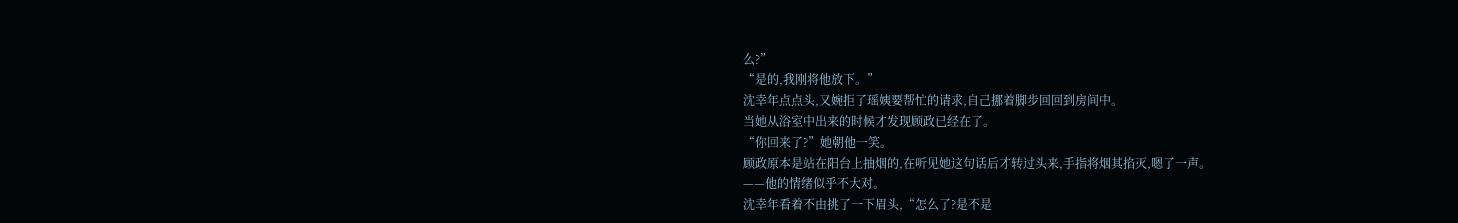么?”
“是的,我刚将他放下。”
沈幸年点点头,又婉拒了瑶姨要帮忙的请求,自己挪着脚步回回到房间中。
当她从浴室中出来的时候才发现顾政已经在了。
“你回来了?”她朝他一笑。
顾政原本是站在阳台上抽烟的,在听见她这句话后才转过头来,手指将烟其掐灭,嗯了一声。
——他的情绪似乎不大对。
沈幸年看着不由挑了一下眉头,“怎么了?是不是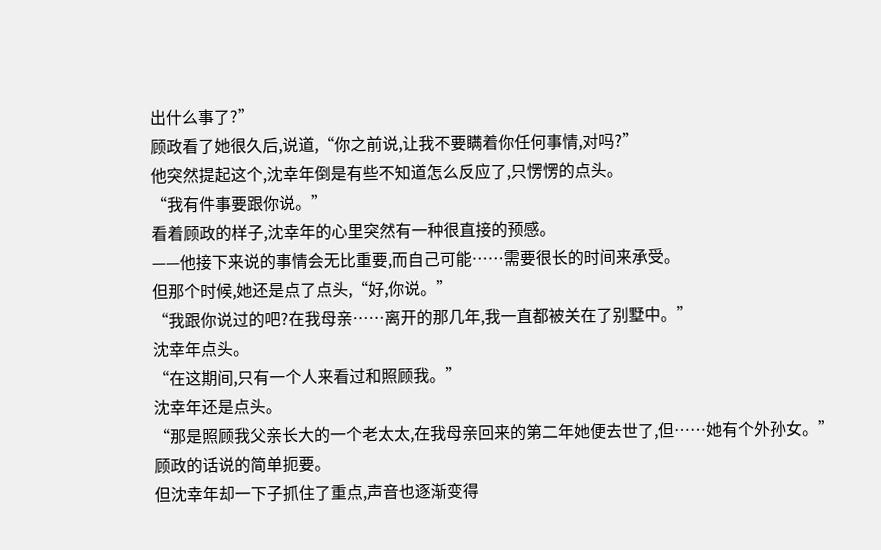出什么事了?”
顾政看了她很久后,说道,“你之前说,让我不要瞒着你任何事情,对吗?”
他突然提起这个,沈幸年倒是有些不知道怎么反应了,只愣愣的点头。
“我有件事要跟你说。”
看着顾政的样子,沈幸年的心里突然有一种很直接的预感。
——他接下来说的事情会无比重要,而自己可能……需要很长的时间来承受。
但那个时候,她还是点了点头,“好,你说。”
“我跟你说过的吧?在我母亲……离开的那几年,我一直都被关在了别墅中。”
沈幸年点头。
“在这期间,只有一个人来看过和照顾我。”
沈幸年还是点头。
“那是照顾我父亲长大的一个老太太,在我母亲回来的第二年她便去世了,但……她有个外孙女。”
顾政的话说的简单扼要。
但沈幸年却一下子抓住了重点,声音也逐渐变得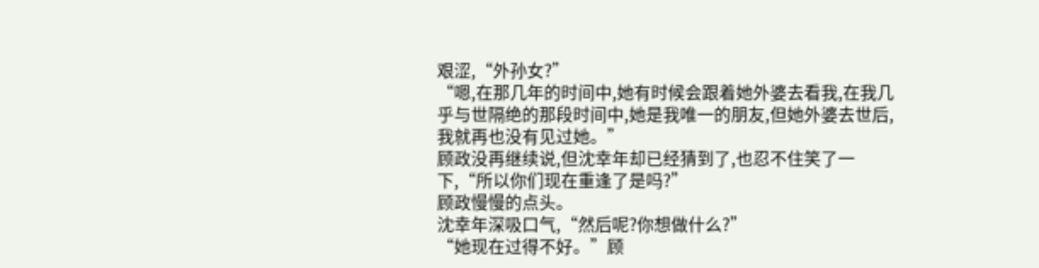艰涩,“外孙女?”
“嗯,在那几年的时间中,她有时候会跟着她外婆去看我,在我几乎与世隔绝的那段时间中,她是我唯一的朋友,但她外婆去世后,我就再也没有见过她。”
顾政没再继续说,但沈幸年却已经猜到了,也忍不住笑了一下,“所以你们现在重逢了是吗?”
顾政慢慢的点头。
沈幸年深吸口气,“然后呢?你想做什么?”
“她现在过得不好。”顾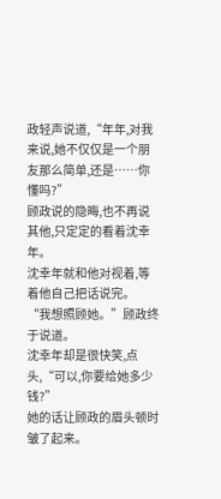政轻声说道,“年年,对我来说,她不仅仅是一个朋友那么简单,还是……你懂吗?”
顾政说的隐晦,也不再说其他,只定定的看着沈幸年。
沈幸年就和他对视着,等着他自己把话说完。
“我想照顾她。”顾政终于说道。
沈幸年却是很快笑,点头,“可以,你要给她多少钱?”
她的话让顾政的眉头顿时皱了起来。